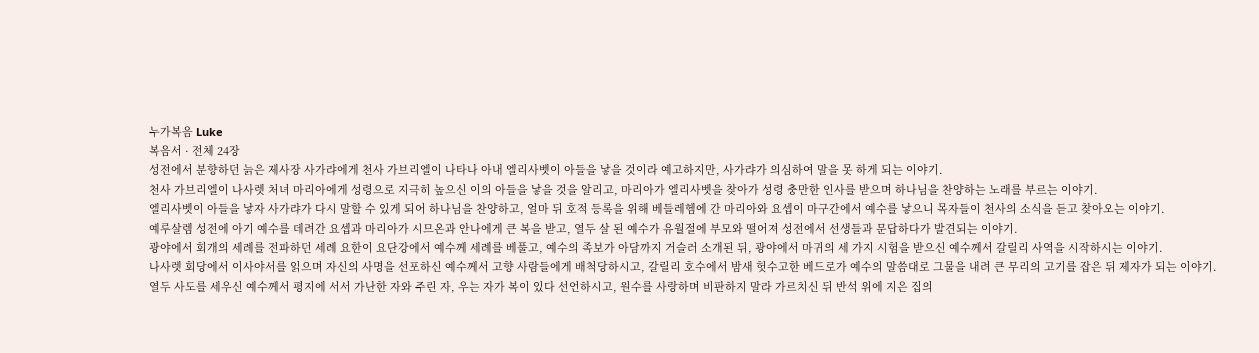누가복음 Luke
복음서 · 전체 24장
성전에서 분향하던 늙은 제사장 사가랴에게 천사 가브리엘이 나타나 아내 엘리사벳이 아들을 낳을 것이라 예고하지만, 사가랴가 의심하여 말을 못 하게 되는 이야기.
천사 가브리엘이 나사렛 처녀 마리아에게 성령으로 지극히 높으신 이의 아들을 낳을 것을 알리고, 마리아가 엘리사벳을 찾아가 성령 충만한 인사를 받으며 하나님을 찬양하는 노래를 부르는 이야기.
엘리사벳이 아들을 낳자 사가랴가 다시 말할 수 있게 되어 하나님을 찬양하고, 얼마 뒤 호적 등록을 위해 베들레헴에 간 마리아와 요셉이 마구간에서 예수를 낳으니 목자들이 천사의 소식을 듣고 찾아오는 이야기.
예루살렘 성전에 아기 예수를 데려간 요셉과 마리아가 시므온과 안나에게 큰 복을 받고, 열두 살 된 예수가 유월절에 부모와 떨어져 성전에서 선생들과 문답하다가 발견되는 이야기.
광야에서 회개의 세례를 전파하던 세례 요한이 요단강에서 예수께 세례를 베풀고, 예수의 족보가 아담까지 거슬러 소개된 뒤, 광야에서 마귀의 세 가지 시험을 받으신 예수께서 갈릴리 사역을 시작하시는 이야기.
나사렛 회당에서 이사야서를 읽으며 자신의 사명을 선포하신 예수께서 고향 사람들에게 배척당하시고, 갈릴리 호수에서 밤새 헛수고한 베드로가 예수의 말씀대로 그물을 내려 큰 무리의 고기를 잡은 뒤 제자가 되는 이야기.
열두 사도를 세우신 예수께서 평지에 서서 가난한 자와 주린 자, 우는 자가 복이 있다 선언하시고, 원수를 사랑하며 비판하지 말라 가르치신 뒤 반석 위에 지은 집의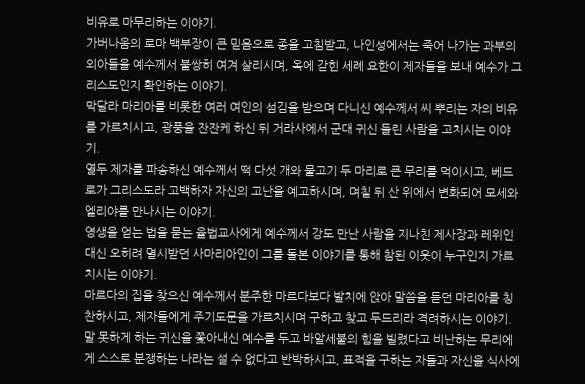비유로 마무리하는 이야기.
가버나움의 로마 백부장이 큰 믿음으로 종을 고침받고, 나인성에서는 죽어 나가는 과부의 외아들을 예수께서 불쌍히 여겨 살리시며, 옥에 갇힌 세례 요한이 제자들을 보내 예수가 그리스도인지 확인하는 이야기.
막달라 마리아를 비롯한 여러 여인의 섬김을 받으며 다니신 예수께서 씨 뿌리는 자의 비유를 가르치시고, 광풍을 잔잔케 하신 뒤 거라사에서 군대 귀신 들린 사람을 고치시는 이야기.
열두 제자를 파송하신 예수께서 떡 다섯 개와 물고기 두 마리로 큰 무리를 먹이시고, 베드로가 그리스도라 고백하자 자신의 고난을 예고하시며, 며칠 뒤 산 위에서 변화되어 모세와 엘리야를 만나시는 이야기.
영생을 얻는 법을 묻는 율법교사에게 예수께서 강도 만난 사람을 지나친 제사장과 레위인 대신 오히려 멸시받던 사마리아인이 그를 돌본 이야기를 통해 참된 이웃이 누구인지 가르치시는 이야기.
마르다의 집을 찾으신 예수께서 분주한 마르다보다 발치에 앉아 말씀을 듣던 마리아를 칭찬하시고, 제자들에게 주기도문을 가르치시며 구하고 찾고 두드리라 격려하시는 이야기.
말 못하게 하는 귀신을 쫓아내신 예수를 두고 바알세불의 힘을 빌렸다고 비난하는 무리에게 스스로 분쟁하는 나라는 설 수 없다고 반박하시고, 표적을 구하는 자들과 자신을 식사에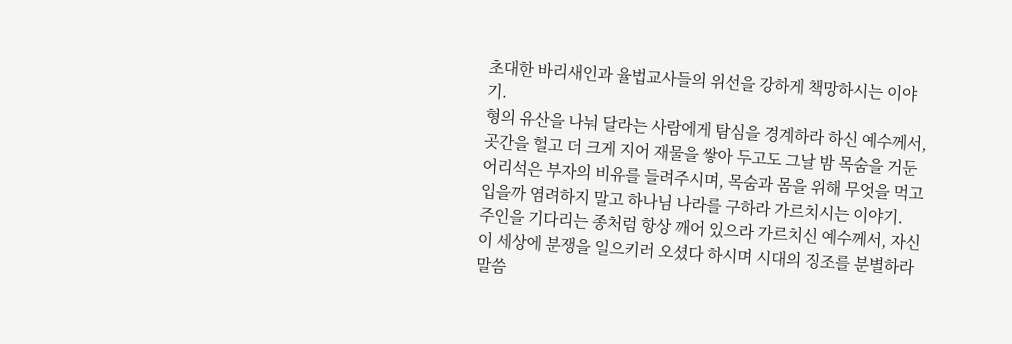초대한 바리새인과 율법교사들의 위선을 강하게 책망하시는 이야기.
형의 유산을 나눠 달라는 사람에게 탐심을 경계하라 하신 예수께서, 곳간을 헐고 더 크게 지어 재물을 쌓아 두고도 그날 밤 목숨을 거둔 어리석은 부자의 비유를 들려주시며, 목숨과 몸을 위해 무엇을 먹고 입을까 염려하지 말고 하나님 나라를 구하라 가르치시는 이야기.
주인을 기다리는 종처럼 항상 깨어 있으라 가르치신 예수께서, 자신이 세상에 분쟁을 일으키러 오셨다 하시며 시대의 징조를 분별하라 말씀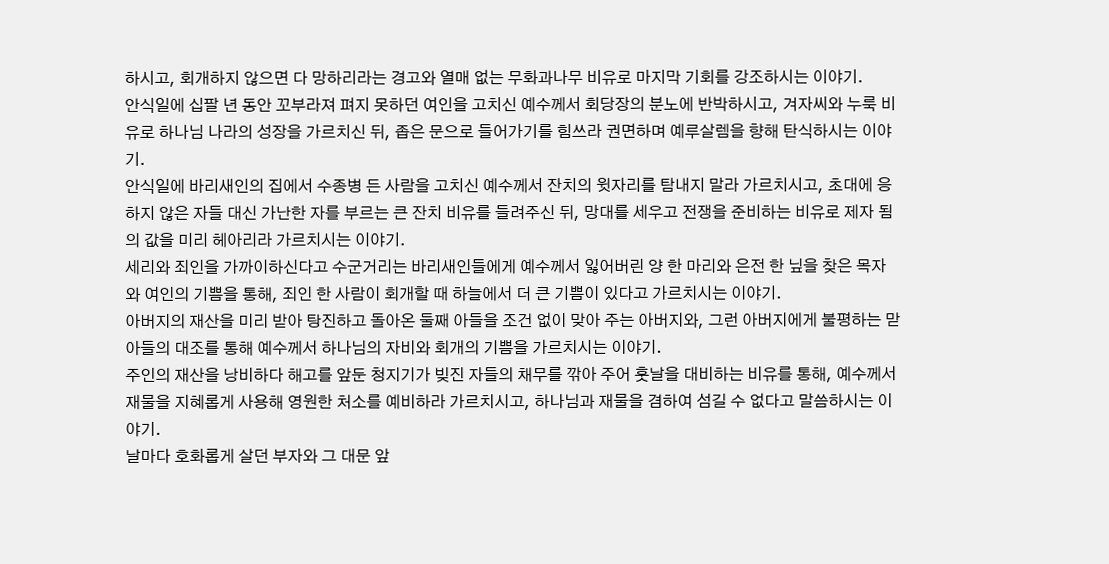하시고, 회개하지 않으면 다 망하리라는 경고와 열매 없는 무화과나무 비유로 마지막 기회를 강조하시는 이야기.
안식일에 십팔 년 동안 꼬부라져 펴지 못하던 여인을 고치신 예수께서 회당장의 분노에 반박하시고, 겨자씨와 누룩 비유로 하나님 나라의 성장을 가르치신 뒤, 좁은 문으로 들어가기를 힘쓰라 권면하며 예루살렘을 향해 탄식하시는 이야기.
안식일에 바리새인의 집에서 수종병 든 사람을 고치신 예수께서 잔치의 윗자리를 탐내지 말라 가르치시고, 초대에 응하지 않은 자들 대신 가난한 자를 부르는 큰 잔치 비유를 들려주신 뒤, 망대를 세우고 전쟁을 준비하는 비유로 제자 됨의 값을 미리 헤아리라 가르치시는 이야기.
세리와 죄인을 가까이하신다고 수군거리는 바리새인들에게 예수께서 잃어버린 양 한 마리와 은전 한 닢을 찾은 목자와 여인의 기쁨을 통해, 죄인 한 사람이 회개할 때 하늘에서 더 큰 기쁨이 있다고 가르치시는 이야기.
아버지의 재산을 미리 받아 탕진하고 돌아온 둘째 아들을 조건 없이 맞아 주는 아버지와, 그런 아버지에게 불평하는 맏아들의 대조를 통해 예수께서 하나님의 자비와 회개의 기쁨을 가르치시는 이야기.
주인의 재산을 낭비하다 해고를 앞둔 청지기가 빚진 자들의 채무를 깎아 주어 훗날을 대비하는 비유를 통해, 예수께서 재물을 지혜롭게 사용해 영원한 처소를 예비하라 가르치시고, 하나님과 재물을 겸하여 섬길 수 없다고 말씀하시는 이야기.
날마다 호화롭게 살던 부자와 그 대문 앞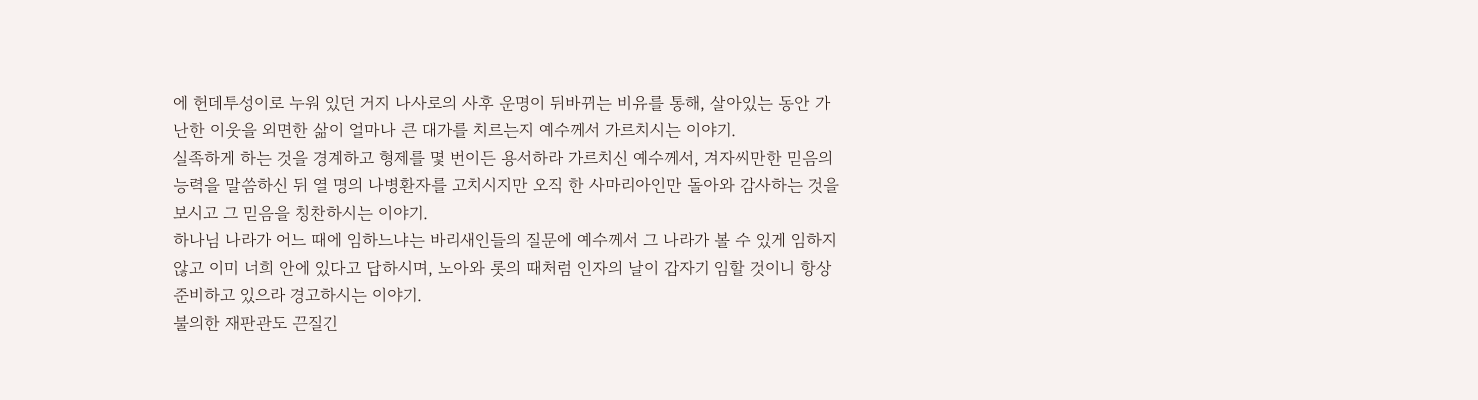에 헌데투성이로 누워 있던 거지 나사로의 사후 운명이 뒤바뀌는 비유를 통해, 살아있는 동안 가난한 이웃을 외면한 삶이 얼마나 큰 대가를 치르는지 예수께서 가르치시는 이야기.
실족하게 하는 것을 경계하고 형제를 몇 번이든 용서하라 가르치신 예수께서, 겨자씨만한 믿음의 능력을 말씀하신 뒤 열 명의 나병환자를 고치시지만 오직 한 사마리아인만 돌아와 감사하는 것을 보시고 그 믿음을 칭찬하시는 이야기.
하나님 나라가 어느 때에 임하느냐는 바리새인들의 질문에 예수께서 그 나라가 볼 수 있게 임하지 않고 이미 너희 안에 있다고 답하시며, 노아와 롯의 때처럼 인자의 날이 갑자기 임할 것이니 항상 준비하고 있으라 경고하시는 이야기.
불의한 재판관도 끈질긴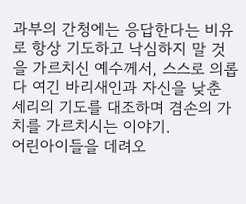과부의 간청에는 응답한다는 비유로 항상 기도하고 낙심하지 말 것을 가르치신 예수께서, 스스로 의롭다 여긴 바리새인과 자신을 낮춘 세리의 기도를 대조하며 겸손의 가치를 가르치시는 이야기.
어린아이들을 데려오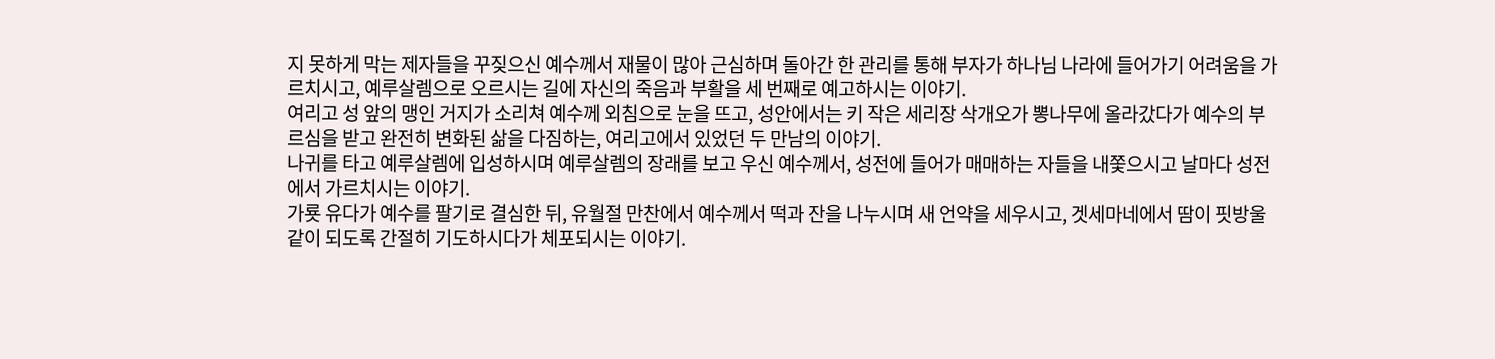지 못하게 막는 제자들을 꾸짖으신 예수께서 재물이 많아 근심하며 돌아간 한 관리를 통해 부자가 하나님 나라에 들어가기 어려움을 가르치시고, 예루살렘으로 오르시는 길에 자신의 죽음과 부활을 세 번째로 예고하시는 이야기.
여리고 성 앞의 맹인 거지가 소리쳐 예수께 외침으로 눈을 뜨고, 성안에서는 키 작은 세리장 삭개오가 뽕나무에 올라갔다가 예수의 부르심을 받고 완전히 변화된 삶을 다짐하는, 여리고에서 있었던 두 만남의 이야기.
나귀를 타고 예루살렘에 입성하시며 예루살렘의 장래를 보고 우신 예수께서, 성전에 들어가 매매하는 자들을 내쫓으시고 날마다 성전에서 가르치시는 이야기.
가룟 유다가 예수를 팔기로 결심한 뒤, 유월절 만찬에서 예수께서 떡과 잔을 나누시며 새 언약을 세우시고, 겟세마네에서 땀이 핏방울같이 되도록 간절히 기도하시다가 체포되시는 이야기.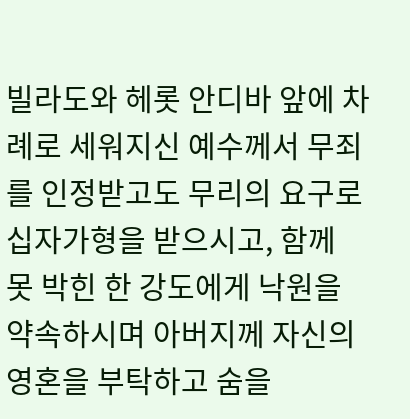빌라도와 헤롯 안디바 앞에 차례로 세워지신 예수께서 무죄를 인정받고도 무리의 요구로 십자가형을 받으시고, 함께 못 박힌 한 강도에게 낙원을 약속하시며 아버지께 자신의 영혼을 부탁하고 숨을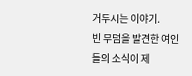거두시는 이야기.
빈 무덤을 발견한 여인들의 소식이 제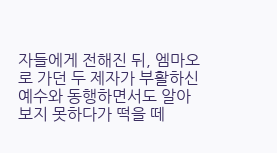자들에게 전해진 뒤, 엠마오로 가던 두 제자가 부활하신 예수와 동행하면서도 알아보지 못하다가 떡을 떼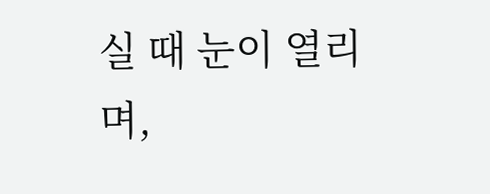실 때 눈이 열리며,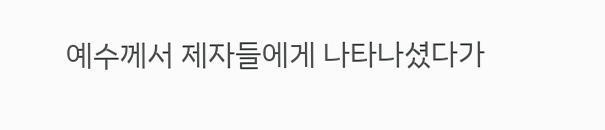예수께서 제자들에게 나타나셨다가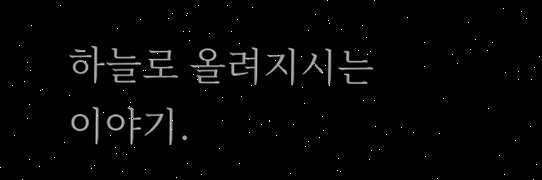하늘로 올려지시는 이야기.